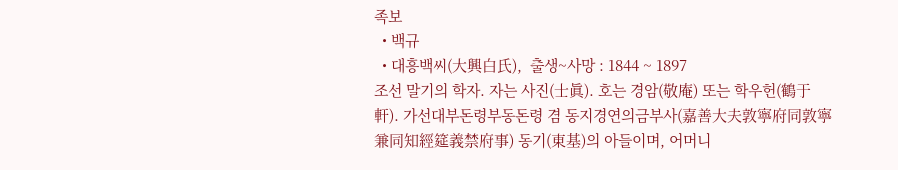족보
  • 백규
  • 대흥백씨(大興白氏),  출생~사망 : 1844 ~ 1897
조선 말기의 학자. 자는 사진(士眞). 호는 경암(敬庵) 또는 학우헌(鶴于軒). 가선대부돈령부동돈령 겸 동지경연의금부사(嘉善大夫敦寧府同敦寧兼同知經筵義禁府事) 동기(東基)의 아들이며, 어머니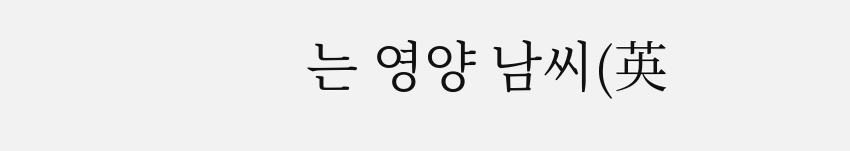는 영양 남씨(英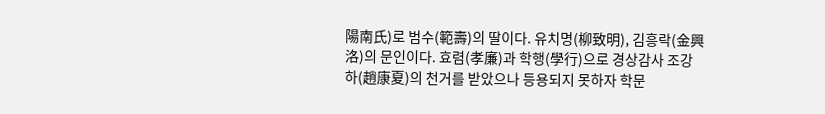陽南氏)로 범수(範壽)의 딸이다. 유치명(柳致明), 김흥락(金興洛)의 문인이다. 효렴(孝廉)과 학행(學行)으로 경상감사 조강하(趙康夏)의 천거를 받았으나 등용되지 못하자 학문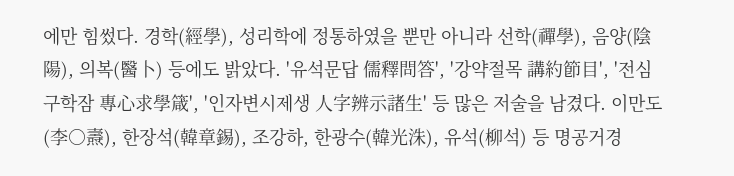에만 힘썼다. 경학(經學), 성리학에 정통하였을 뿐만 아니라 선학(禪學), 음양(陰陽), 의복(醫卜) 등에도 밝았다. '유석문답 儒釋問答', '강약절목 講約節目', '전심구학잠 專心求學箴', '인자변시제생 人字辨示諸生' 등 많은 저술을 남겼다. 이만도(李○燾), 한장석(韓章錫), 조강하, 한광수(韓光洙), 유석(柳석) 등 명공거경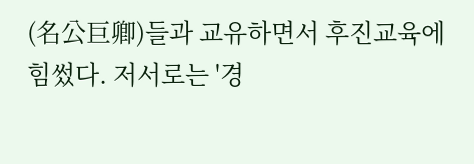(名公巨卿)들과 교유하면서 후진교육에 힘썼다. 저서로는 '경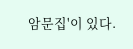암문집'이 있다.